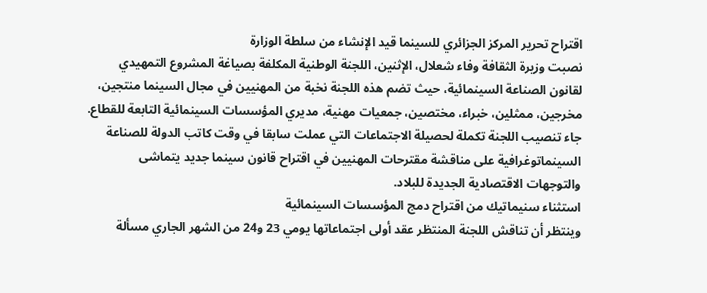اقتراح تحرير المركز الجزائري للسينما قيد الإنشاء من سلطة الوزارة
نصبت وزيرة الثقافة وفاء شعلال، الإثنين، اللجنة الوطنية المكلفة بصياغة المشروع التمهيدي لقانون الصناعة السينمائية، حيث تضم هذه اللجنة نخبة من المهنيين في مجال السينما منتجين، مخرجين، ممثلين، خبراء، مختصين، جمعيات مهنية، مديري المؤسسات السينمائية التابعة للقطاع.
جاء تنصيب اللجنة تكملة لحصيلة الاجتماعات التي عملت سابقا في وقت كاتب الدولة للصناعة السينماتوغرافية على مناقشة مقترحات المهنيين في اقتراح قانون سينما جديد يتماشى والتوجهات الاقتصادية الجديدة للبلاد.
استثناء سنيماتيك من اقتراح دمج المؤسسات السينمائية
وينتظر أن تناقش اللجنة المنتظر عقد أولى اجتماعاتها يومي 23 و24 من الشهر الجاري مسألة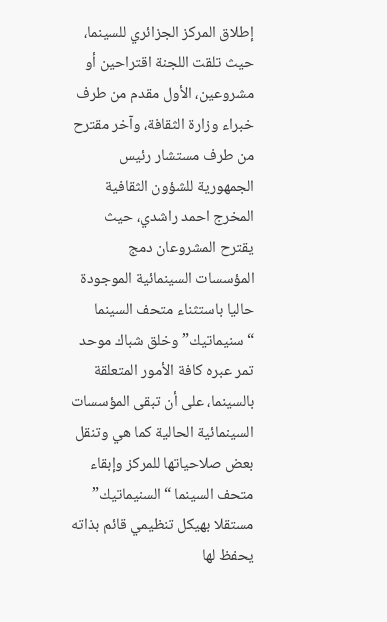إطلاق المركز الجزائري للسينما، حيث تلقت اللجنة اقتراحين أو مشروعين، الأول مقدم من طرف خبراء وزارة الثقافة، وآخر مقترح من طرف مستشار رئيس الجمهورية للشؤون الثقافية المخرج احمد راشدي، حيث يقترح المشروعان دمج المؤسسات السينمائية الموجودة حاليا باستثناء متحف السينما “سنيماتيك” وخلق شباك موحد تمر عبره كافة الأمور المتعلقة بالسينما، على أن تبقى المؤسسات السينمائية الحالية كما هي وتنقل بعض صلاحياتها للمركز وإبقاء متحف السينما “السنيماتيك” مستقلا بهيكل تنظيمي قائم بذاته يحفظ لها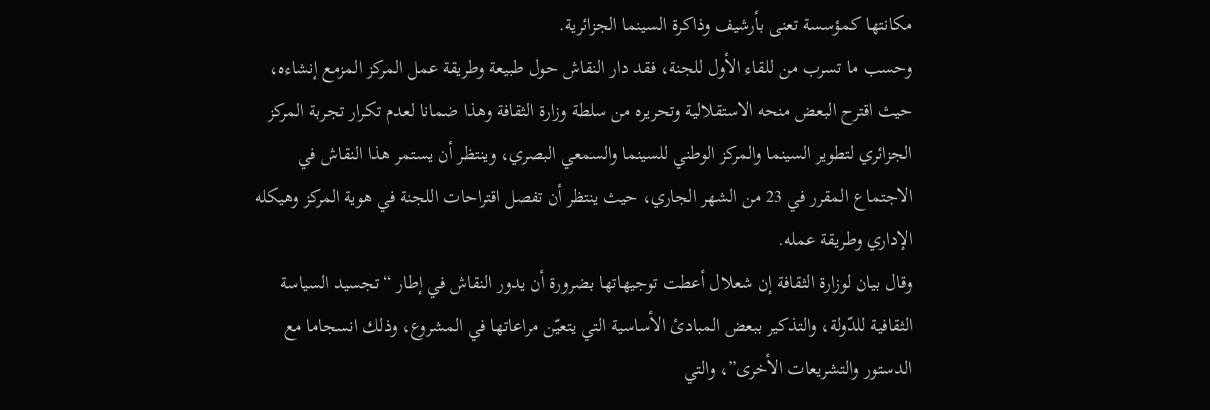مكانتها كمؤسسة تعنى بأرشيف وذاكرة السينما الجزائرية.
وحسب ما تسرب من للقاء الأول للجنة، فقد دار النقاش حول طبيعة وطريقة عمل المركز المزمع إنشاءه، حيث اقترح البعض منحه الاستقلالية وتحريره من سلطة وزارة الثقافة وهذا ضمانا لعدم تكرار تجربة المركز الجزائري لتطوير السينما والمركز الوطني للسينما والسمعي البصري، وينتظر أن يستمر هذا النقاش في الاجتماع المقرر في 23 من الشهر الجاري، حيث ينتظر أن تفصل اقتراحات اللجنة في هوية المركز وهيكله الإداري وطريقة عمله.
وقال بيان لوزارة الثقافة إن شعلال أعطت توجيهاتها بضرورة أن يدور النقاش في إطار “تجسيد السياسة الثقافية للدّولة، والتذكير ببعض المبادئ الأساسية التي يتعيّن مراعاتها في المشروع، وذلك انسجاما مع الدستور والتشريعات الأخرى”، والتي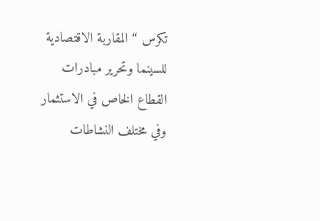تكرس “المقاربة الاقتصادية للسينما وتحرير مبادرات القطاع الخاص في الاستثمار وفي مختلف النشاطات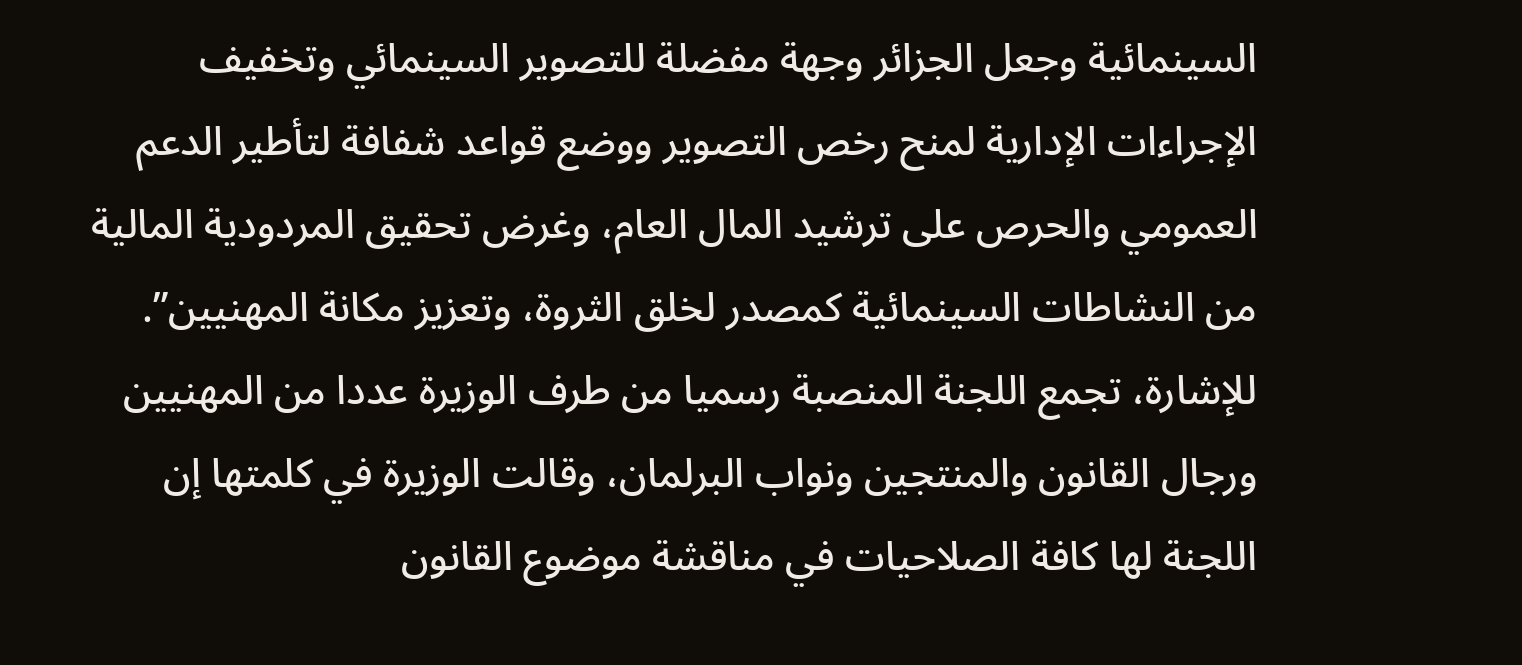السينمائية وجعل الجزائر وجهة مفضلة للتصوير السينمائي وتخفيف الإجراءات الإدارية لمنح رخص التصوير ووضع قواعد شفافة لتأطير الدعم العمومي والحرص على ترشيد المال العام، وغرض تحقيق المردودية المالية من النشاطات السينمائية كمصدر لخلق الثروة، وتعزيز مكانة المهنيين”.
للإشارة، تجمع اللجنة المنصبة رسميا من طرف الوزيرة عددا من المهنيين ورجال القانون والمنتجين ونواب البرلمان، وقالت الوزيرة في كلمتها إن اللجنة لها كافة الصلاحيات في مناقشة موضوع القانون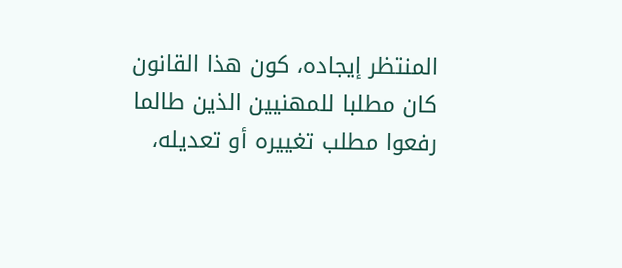المنتظر إيجاده، كون هذا القانون كان مطلبا للمهنيين الذين طالما رفعوا مطلب تغييره أو تعديله،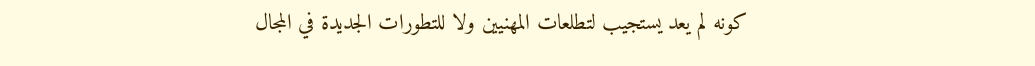كونه لم يعد يستجيب لتطلعات المهنيين ولا للتطورات الجديدة في المجال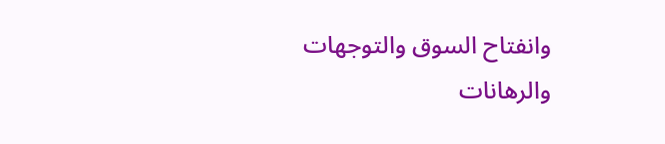وانفتاح السوق والتوجهات والرهانات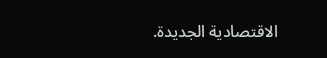الاقتصادية الجديدة.